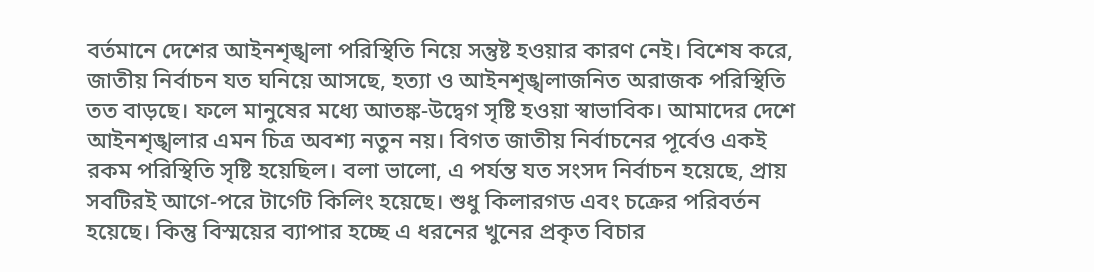বর্তমানে দেশের আইনশৃঙ্খলা পরিস্থিতি নিয়ে সন্তুষ্ট হওয়ার কারণ নেই। বিশেষ করে, জাতীয় নির্বাচন যত ঘনিয়ে আসছে, হত্যা ও আইনশৃঙ্খলাজনিত অরাজক পরিস্থিতি তত বাড়ছে। ফলে মানুষের মধ্যে আতঙ্ক-উদ্বেগ সৃষ্টি হওয়া স্বাভাবিক। আমাদের দেশে আইনশৃঙ্খলার এমন চিত্র অবশ্য নতুন নয়। বিগত জাতীয় নির্বাচনের পূর্বেও একই রকম পরিস্থিতি সৃষ্টি হয়েছিল। বলা ভালো, এ পর্যন্ত যত সংসদ নির্বাচন হয়েছে, প্রায় সবটিরই আগে-পরে টার্গেট কিলিং হয়েছে। শুধু কিলারগড এবং চক্রের পরিবর্তন হয়েছে। কিন্তু বিস্ময়ের ব্যাপার হচ্ছে এ ধরনের খুনের প্রকৃত বিচার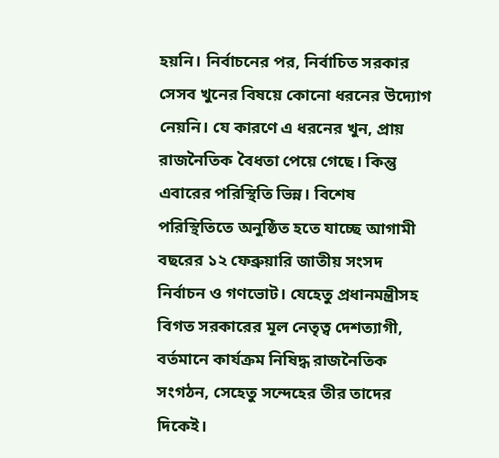হয়নি। নির্বাচনের পর, নির্বাচিত সরকার সেসব খুনের বিষয়ে কোনো ধরনের উদ্যোগ নেয়নি। যে কারণে এ ধরনের খুন, প্রায় রাজনৈতিক বৈধতা পেয়ে গেছে। কিন্তু এবারের পরিস্থিতি ভিন্ন। বিশেষ পরিস্থিতিতে অনুষ্ঠিত হতে যাচ্ছে আগামী বছরের ১২ ফেব্রুয়ারি জাতীয় সংসদ নির্বাচন ও গণভোট। যেহেতু প্রধানমন্ত্রীসহ বিগত সরকারের মূল নেতৃত্ব দেশত্যাগী, বর্তমানে কার্যক্রম নিষিদ্ধ রাজনৈতিক সংগঠন, সেহেতু সন্দেহের তীর তাদের দিকেই।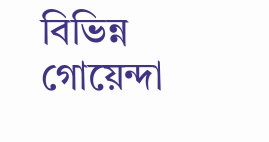বিভিন্ন গোয়েন্দা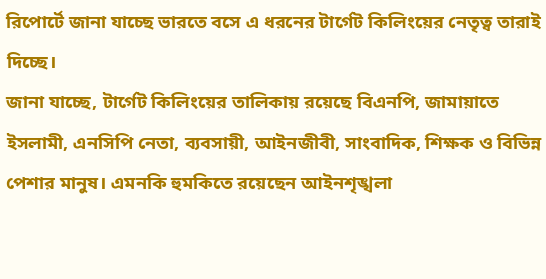রিপোর্টে জানা যাচ্ছে ভারতে বসে এ ধরনের টার্গেট কিলিংয়ের নেতৃত্ব তারাই দিচ্ছে।
জানা যাচ্ছে, টার্গেট কিলিংয়ের তালিকায় রয়েছে বিএনপি, জামায়াতে ইসলামী, এনসিপি নেতা, ব্যবসায়ী, আইনজীবী, সাংবাদিক, শিক্ষক ও বিভিন্ন পেশার মানুষ। এমনকি হুমকিতে রয়েছেন আইনশৃঙ্খলা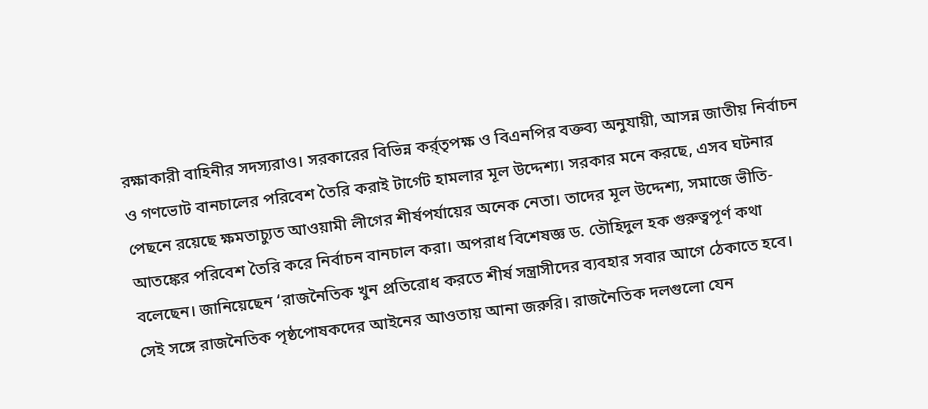রক্ষাকারী বাহিনীর সদস্যরাও। সরকারের বিভিন্ন কর্র্তৃপক্ষ ও বিএনপির বক্তব্য অনুযায়ী, আসন্ন জাতীয় নির্বাচন ও গণভোট বানচালের পরিবেশ তৈরি করাই টার্গেট হামলার মূল উদ্দেশ্য। সরকার মনে করছে, এসব ঘটনার পেছনে রয়েছে ক্ষমতাচ্যুত আওয়ামী লীগের শীর্ষপর্যায়ের অনেক নেতা। তাদের মূল উদ্দেশ্য, সমাজে ভীতি-আতঙ্কের পরিবেশ তৈরি করে নির্বাচন বানচাল করা। অপরাধ বিশেষজ্ঞ ড. তৌহিদুল হক গুরুত্বপূর্ণ কথা বলেছেন। জানিয়েছেন ‘রাজনৈতিক খুন প্রতিরোধ করতে শীর্ষ সন্ত্রাসীদের ব্যবহার সবার আগে ঠেকাতে হবে। সেই সঙ্গে রাজনৈতিক পৃষ্ঠপোষকদের আইনের আওতায় আনা জরুরি। রাজনৈতিক দলগুলো যেন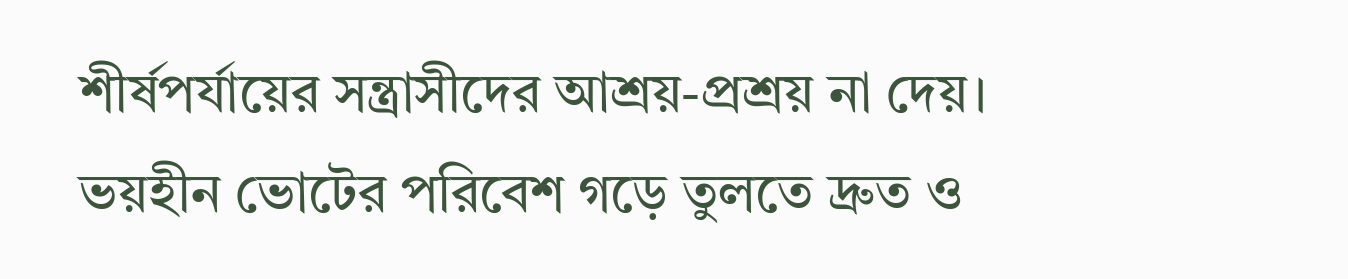শীর্ষপর্যায়ের সন্ত্রাসীদের আশ্রয়-প্রশ্রয় না দেয়। ভয়হীন ভোটের পরিবেশ গড়ে তুলতে দ্রুত ও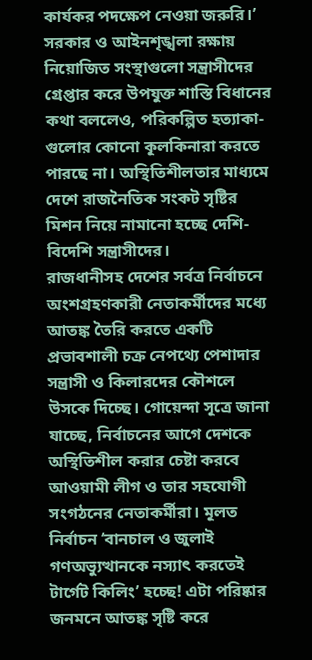কার্যকর পদক্ষেপ নেওয়া জরুরি।’ সরকার ও আইনশৃঙ্খলা রক্ষায় নিয়োজিত সংস্থাগুলো সন্ত্রাসীদের গ্রেপ্তার করে উপযুক্ত শাস্তি বিধানের কথা বললেও, পরিকল্পিত হত্যাকা-গুলোর কোনো কূলকিনারা করতে পারছে না। অস্থিতিশীলতার মাধ্যমে দেশে রাজনৈতিক সংকট সৃষ্টির মিশন নিয়ে নামানো হচ্ছে দেশি-বিদেশি সন্ত্রাসীদের।
রাজধানীসহ দেশের সর্বত্র নির্বাচনে অংশগ্রহণকারী নেতাকর্মীদের মধ্যে আতঙ্ক তৈরি করতে একটি প্রভাবশালী চক্র নেপথ্যে পেশাদার সন্ত্রাসী ও কিলারদের কৌশলে উসকে দিচ্ছে। গোয়েন্দা সূত্রে জানা যাচ্ছে, নির্বাচনের আগে দেশকে অস্থিতিশীল করার চেষ্টা করবে আওয়ামী লীগ ও তার সহযোগী সংগঠনের নেতাকর্মীরা। মূলত নির্বাচন ‘বানচাল ও জুলাই গণঅভ্যুত্থানকে নস্যাৎ করতেই টার্গেট কিলিং’ হচ্ছে! এটা পরিষ্কার জনমনে আতঙ্ক সৃষ্টি করে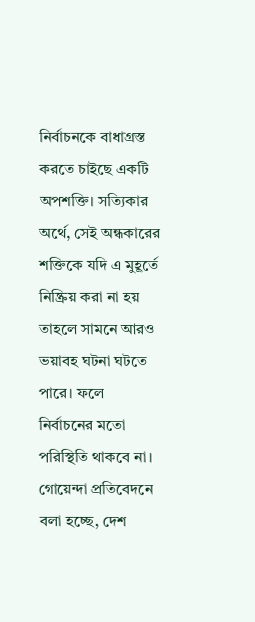নির্বাচনকে বাধাগ্রস্ত করতে চাইছে একটি অপশক্তি। সত্যিকার অর্থে, সেই অন্ধকারের শক্তিকে যদি এ মুহূর্তে নিষ্ক্রিয় করা না হয় তাহলে সামনে আরও ভয়াবহ ঘটনা ঘটতে পারে। ফলে নির্বাচনের মতো পরিস্থিতি থাকবে না। গোয়েন্দা প্রতিবেদনে বলা হচ্ছে, দেশ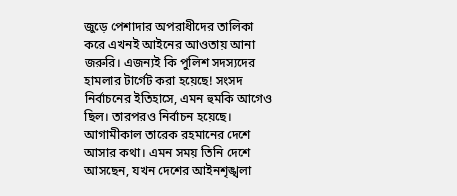জুড়ে পেশাদার অপরাধীদের তালিকা করে এখনই আইনের আওতায় আনা জরুরি। এজন্যই কি পুলিশ সদস্যদের হামলার টার্গেট করা হয়েছে! সংসদ নির্বাচনের ইতিহাসে, এমন হুমকি আগেও ছিল। তারপরও নির্বাচন হয়েছে। আগামীকাল তারেক রহমানের দেশে আসার কথা। এমন সময় তিনি দেশে আসছেন, যখন দেশের আইনশৃঙ্খলা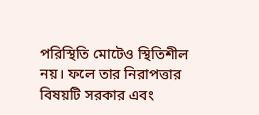পরিস্থিতি মোটেও স্থিতিশীল নয়। ফলে তার নিরাপত্তার বিষয়টি সরকার এবং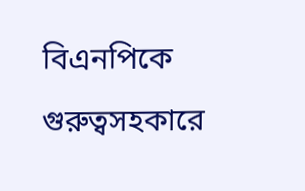বিএনপিকে গুরুত্বসহকারে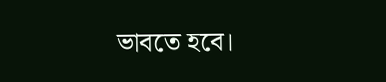ভাবতে হবে।